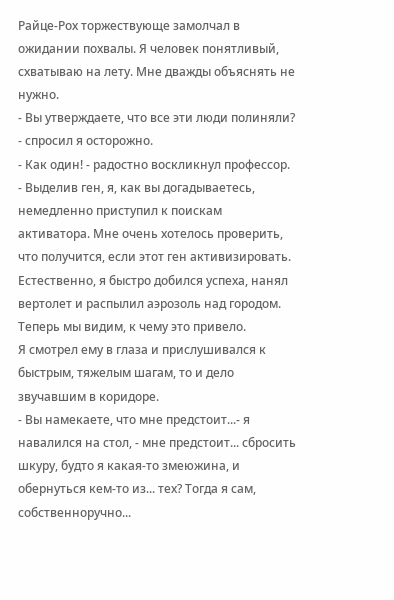Райце-Рох торжествующе замолчал в ожидании похвалы. Я человек понятливый, схватываю на лету. Мне дважды объяснять не нужно.
- Вы утверждаете, что все эти люди полиняли? - спросил я осторожно.
- Как один! - радостно воскликнул профессор. - Выделив ген, я, как вы догадываетесь, немедленно приступил к поискам активатора. Мне очень хотелось проверить, что получится, если этот ген активизировать. Естественно, я быстро добился успеха, нанял вертолет и распылил аэрозоль над городом. Теперь мы видим, к чему это привело.
Я смотрел ему в глаза и прислушивался к быстрым, тяжелым шагам, то и дело звучавшим в коридоре.
- Вы намекаете, что мне предстоит...- я навалился на стол, - мне предстоит... сбросить шкуру, будто я какая-то змеюжина, и обернуться кем-то из... тех? Тогда я сам, собственноручно...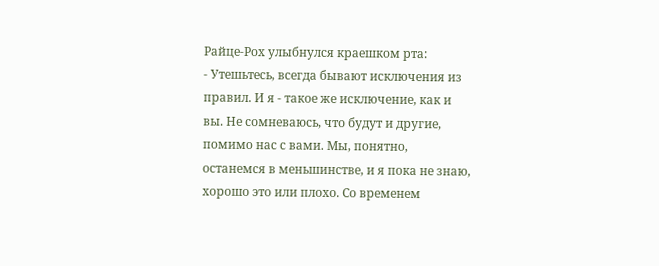Райце-Рох улыбнулся краешком рта:
- Утешьтесь, всегда бывают исключения из правил. И я - такое же исключение, как и вы. Не сомневаюсь, что будут и другие, помимо нас с вами. Мы, понятно, останемся в меньшинстве, и я пока не знаю, хорошо это или плохо. Со временем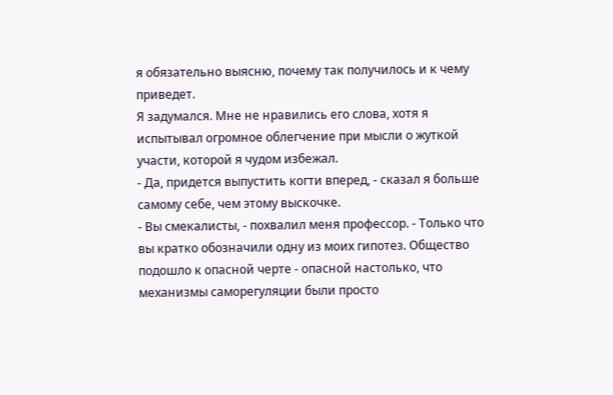я обязательно выясню, почему так получилось и к чему приведет.
Я задумался. Мне не нравились его слова, хотя я испытывал огромное облегчение при мысли о жуткой участи, которой я чудом избежал.
- Да, придется выпустить когти вперед, - сказал я больше самому себе, чем этому выскочке.
- Вы смекалисты, - похвалил меня профессор. - Только что вы кратко обозначили одну из моих гипотез. Общество подошло к опасной черте - опасной настолько, что механизмы саморегуляции были просто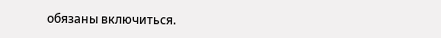обязаны включиться.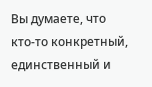Вы думаете, что кто-то конкретный, единственный и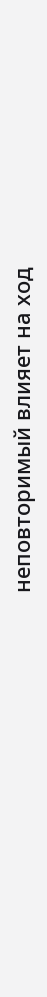неповторимый влияет на ход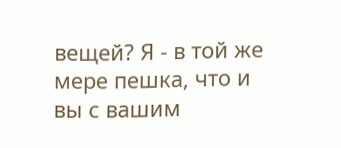вещей? Я - в той же мере пешка, что и вы с вашим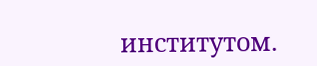институтом.